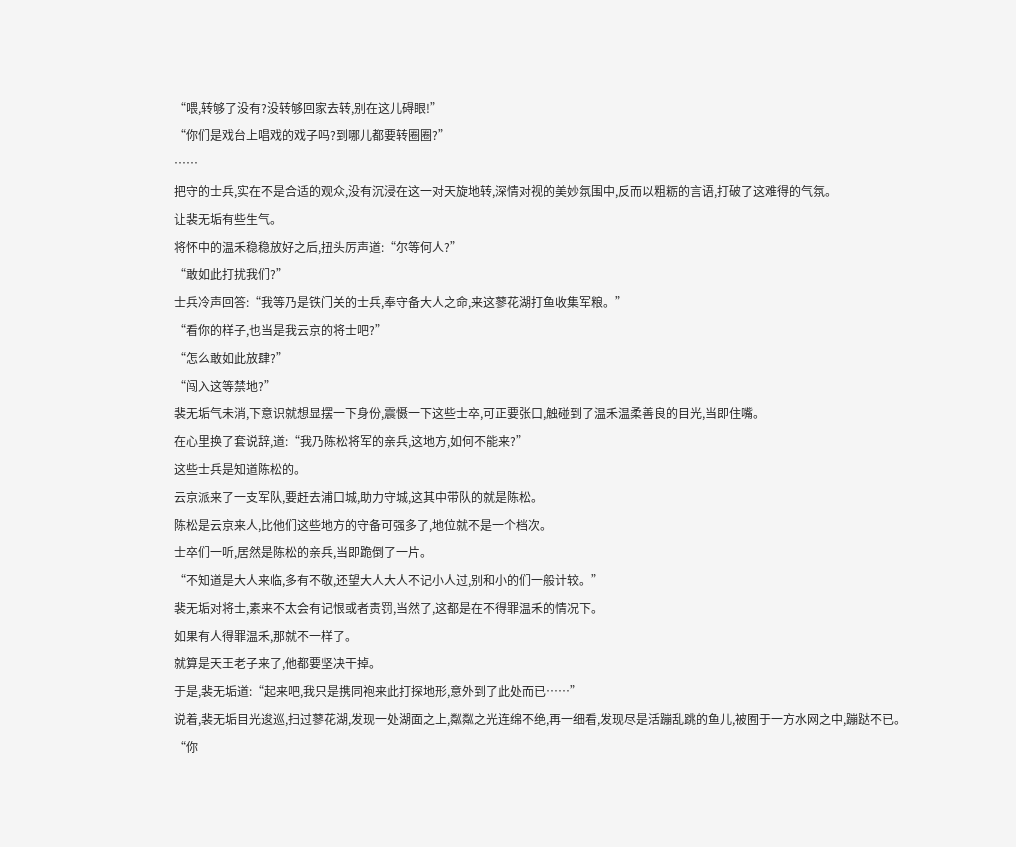“喂,转够了没有?没转够回家去转,别在这儿碍眼!”
“你们是戏台上唱戏的戏子吗?到哪儿都要转圈圈?”
……
把守的士兵,实在不是合适的观众,没有沉浸在这一对天旋地转,深情对视的美妙氛围中,反而以粗粝的言语,打破了这难得的气氛。
让裴无垢有些生气。
将怀中的温禾稳稳放好之后,扭头厉声道:“尔等何人?”
“敢如此打扰我们?”
士兵冷声回答:“我等乃是铁门关的士兵,奉守备大人之命,来这蓼花湖打鱼收集军粮。”
“看你的样子,也当是我云京的将士吧?”
“怎么敢如此放肆?”
“闯入这等禁地?”
裴无垢气未消,下意识就想显摆一下身份,震慑一下这些士卒,可正要张口,触碰到了温禾温柔善良的目光,当即住嘴。
在心里换了套说辞,道:“我乃陈松将军的亲兵,这地方,如何不能来?”
这些士兵是知道陈松的。
云京派来了一支军队,要赶去浦口城,助力守城,这其中带队的就是陈松。
陈松是云京来人,比他们这些地方的守备可强多了,地位就不是一个档次。
士卒们一听,居然是陈松的亲兵,当即跪倒了一片。
“不知道是大人来临,多有不敬,还望大人大人不记小人过,别和小的们一般计较。”
裴无垢对将士,素来不太会有记恨或者责罚,当然了,这都是在不得罪温禾的情况下。
如果有人得罪温禾,那就不一样了。
就算是天王老子来了,他都要坚决干掉。
于是,裴无垢道:“起来吧,我只是携同袍来此打探地形,意外到了此处而已……”
说着,裴无垢目光逡巡,扫过蓼花湖,发现一处湖面之上,粼粼之光连绵不绝,再一细看,发现尽是活蹦乱跳的鱼儿,被囿于一方水网之中,蹦跶不已。
“你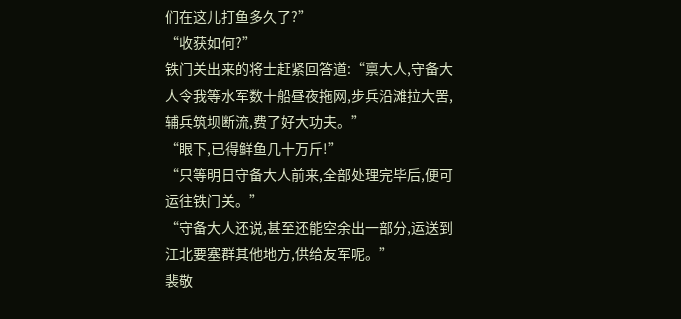们在这儿打鱼多久了?”
“收获如何?”
铁门关出来的将士赶紧回答道:“禀大人,守备大人令我等水军数十船昼夜拖网,步兵沿滩拉大罟,辅兵筑坝断流,费了好大功夫。”
“眼下,已得鲜鱼几十万斤!”
“只等明日守备大人前来,全部处理完毕后,便可运往铁门关。”
“守备大人还说,甚至还能空余出一部分,运送到江北要塞群其他地方,供给友军呢。”
裴敬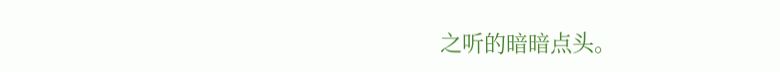之听的暗暗点头。